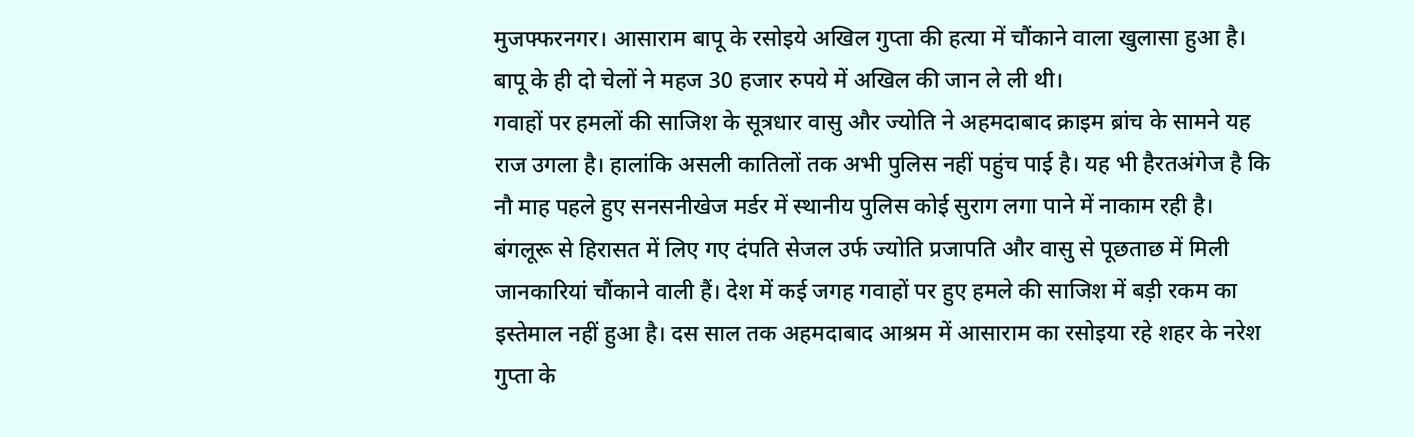मुजफ्फरनगर। आसाराम बापू के रसोइये अखिल गुप्ता की हत्या में चौंकाने वाला खुलासा हुआ है। बापू के ही दो चेलों ने महज 30 हजार रुपये में अखिल की जान ले ली थी।
गवाहों पर हमलों की साजिश के सूत्रधार वासु और ज्योति ने अहमदाबाद क्राइम ब्रांच के सामने यह राज उगला है। हालांकि असली कातिलों तक अभी पुलिस नहीं पहुंच पाई है। यह भी हैरतअंगेज है कि नौ माह पहले हुए सनसनीखेज मर्डर में स्थानीय पुलिस कोई सुराग लगा पाने में नाकाम रही है।
बंगलूरू से हिरासत में लिए गए दंपति सेजल उर्फ ज्योति प्रजापति और वासु से पूछताछ में मिली जानकारियां चौंकाने वाली हैं। देश में कई जगह गवाहों पर हुए हमले की साजिश में बड़ी रकम का इस्तेमाल नहीं हुआ है। दस साल तक अहमदाबाद आश्रम में आसाराम का रसोइया रहे शहर के नरेश गुप्ता के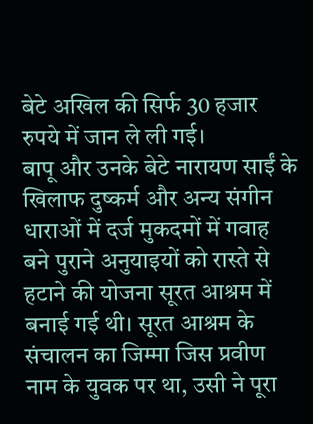बेटे अखिल की सिर्फ 30 हजार रुपये में जान ले ली गई।
बापू और उनके बेटे नारायण साईं के खिलाफ दुष्कर्म और अन्य संगीन धाराओं में दर्ज मुकदमों में गवाह बने पुराने अनुयाइयों को रास्ते से हटाने की योजना सूरत आश्रम में बनाई गई थी। सूरत आश्रम के संचालन का जिम्मा जिस प्रवीण नाम के युवक पर था, उसी ने पूरा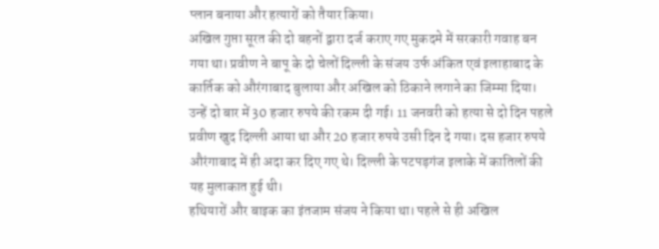प्लान बनाया और हत्यारों को तैयार किया।
अखिल गुप्ता सूरत की दो बहनों द्वारा दर्ज कराए गए मुकदमे में सरकारी गवाह बन गया था। प्रवीण ने बापू के दो चेलों दिल्ली के संजय उर्फ अंकित एवं इलाहाबाद के कार्तिक को औरंगाबाद बुलाया और अखिल को ठिकाने लगाने का जिम्मा दिया।
उन्हें दो बार में 30 हजार रुपये की रकम दी गई। 11 जनवरी को हत्या से दो दिन पहले प्रवीण खुद दिल्ली आया था और 20 हजार रुपये उसी दिन दे गया। दस हजार रुपये औरंगाबाद में ही अदा कर दिए गए थे। दिल्ली के पटपड़गंज इलाके में कातिलों की यह मुलाकात हुई थी।
हथियारों और बाइक का इंतजाम संजय ने किया था। पहले से ही अखिल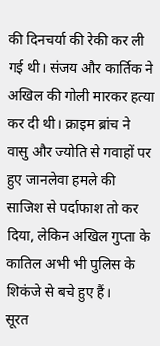की दिनचर्या की रेकी कर ली गई थी। संजय और कार्तिक ने अखिल की गोली मारकर हत्या कर दी थी। क्राइम ब्रांच ने वासु और ज्योति से गवाहों पर हुए जानलेवा हमले की साजिश से पर्दाफाश तो कर दिया, लेकिन अखिल गुप्ता के कातिल अभी भी पुलिस के शिकंजे से बचे हुए हैं।
सूरत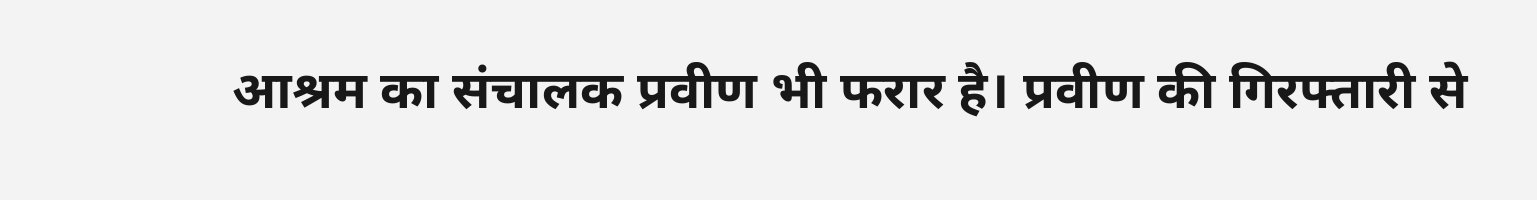आश्रम का संचालक प्रवीण भी फरार है। प्रवीण की गिरफ्तारी से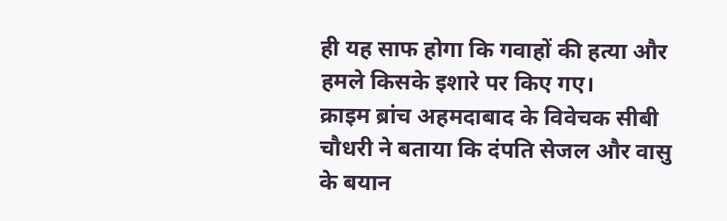ही यह साफ होगा कि गवाहों की हत्या और हमले किसके इशारे पर किए गए।
क्राइम ब्रांच अहमदाबाद के विवेचक सीबी चौधरी ने बताया कि दंपति सेजल और वासु के बयान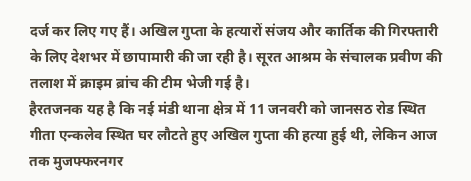दर्ज कर लिए गए हैं। अखिल गुप्ता के हत्यारों संजय और कार्तिक की गिरफ्तारी के लिए देशभर में छापामारी की जा रही है। सूरत आश्रम के संचालक प्रवीण की तलाश में क्राइम ब्रांच की टीम भेजी गई है।
हैरतजनक यह है कि नई मंडी थाना क्षेत्र में 11 जनवरी को जानसठ रोड स्थित गीता एन्कलेव स्थित घर लौटते हुए अखिल गुप्ता की हत्या हुई थी, लेकिन आज तक मुजफ्फरनगर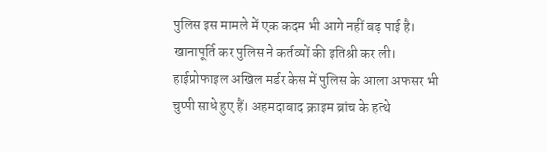पुलिस इस मामले में एक कदम भी आगे नहीं बढ़ पाई है।
खानापूर्ति कर पुलिस ने कर्तव्यों की इतिश्री कर ली। हाईप्रोफाइल अखिल मर्डर केस में पुलिस के आला अफसर भी चुप्पी साधे हुए हैं। अहमदाबाद क्राइम ब्रांच के हत्थे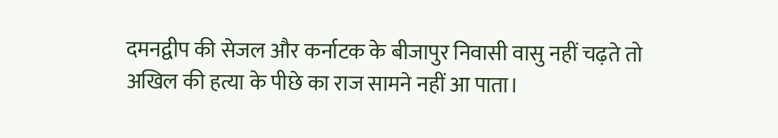दमनद्वीप की सेजल और कर्नाटक के बीजापुर निवासी वासु नहीं चढ़ते तो अखिल की हत्या के पीछे का राज सामने नहीं आ पाता।